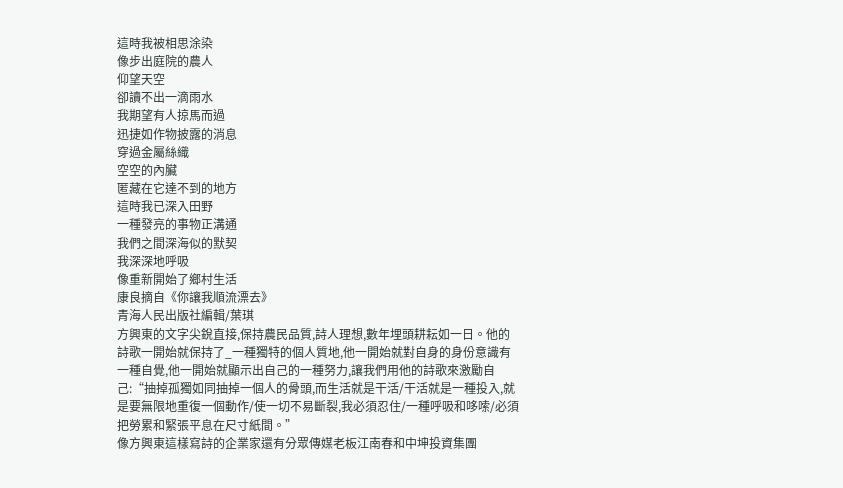這時我被相思涂染
像步出庭院的農人
仰望天空
卻讀不出一滴雨水
我期望有人掠馬而過
迅捷如作物披露的消息
穿過金屬絲織
空空的內臟
匿藏在它達不到的地方
這時我已深入田野
一種發亮的事物正溝通
我們之間深海似的默契
我深深地呼吸
像重新開始了鄉村生活
康良摘自《你讓我順流漂去》
青海人民出版社編輯/葉琪
方興東的文字尖銳直接,保持農民品質,詩人理想,數年埋頭耕耘如一日。他的詩歌一開始就保持了_一種獨特的個人質地,他一開始就對自身的身份意識有一種自覺,他一開始就顯示出自己的一種努力,讓我們用他的詩歌來激勵自己:“抽掉孤獨如同抽掉一個人的骨頭,而生活就是干活/干活就是一種投入,就是要無限地重復一個動作/使一切不易斷裂,我必須忍住/一種呼吸和哆嗦/必須把勞累和緊張平息在尺寸紙間。”
像方興東這樣寫詩的企業家還有分眾傳媒老板江南春和中坤投資集團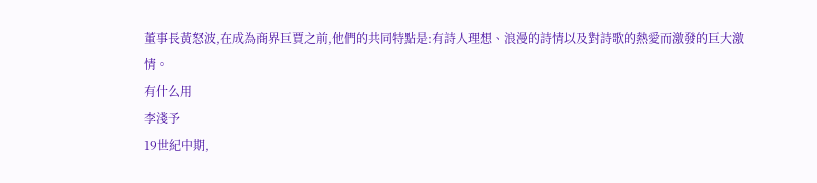董事長黃怒波,在成為商界巨賈之前,他們的共同特點是:有詩人理想、浪漫的詩情以及對詩歌的熱愛而激發的巨大激情。
有什么用
李淺予
19世紀中期,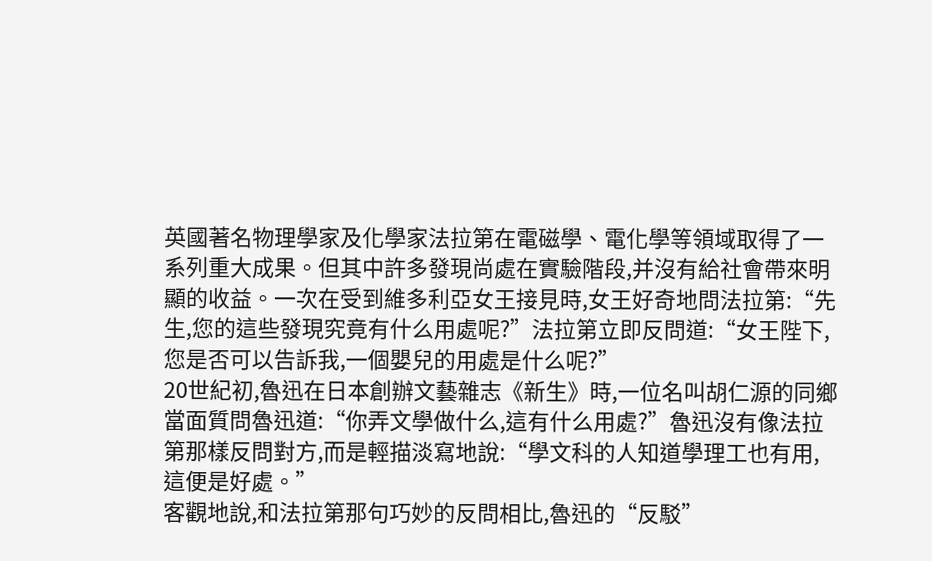英國著名物理學家及化學家法拉第在電磁學、電化學等領域取得了一系列重大成果。但其中許多發現尚處在實驗階段,并沒有給社會帶來明顯的收益。一次在受到維多利亞女王接見時,女王好奇地問法拉第:“先生,您的這些發現究竟有什么用處呢?”法拉第立即反問道:“女王陛下,您是否可以告訴我,一個嬰兒的用處是什么呢?”
20世紀初,魯迅在日本創辦文藝雜志《新生》時,一位名叫胡仁源的同鄉當面質問魯迅道:“你弄文學做什么,這有什么用處?”魯迅沒有像法拉第那樣反問對方,而是輕描淡寫地說:“學文科的人知道學理工也有用,這便是好處。”
客觀地說,和法拉第那句巧妙的反問相比,魯迅的“反駁”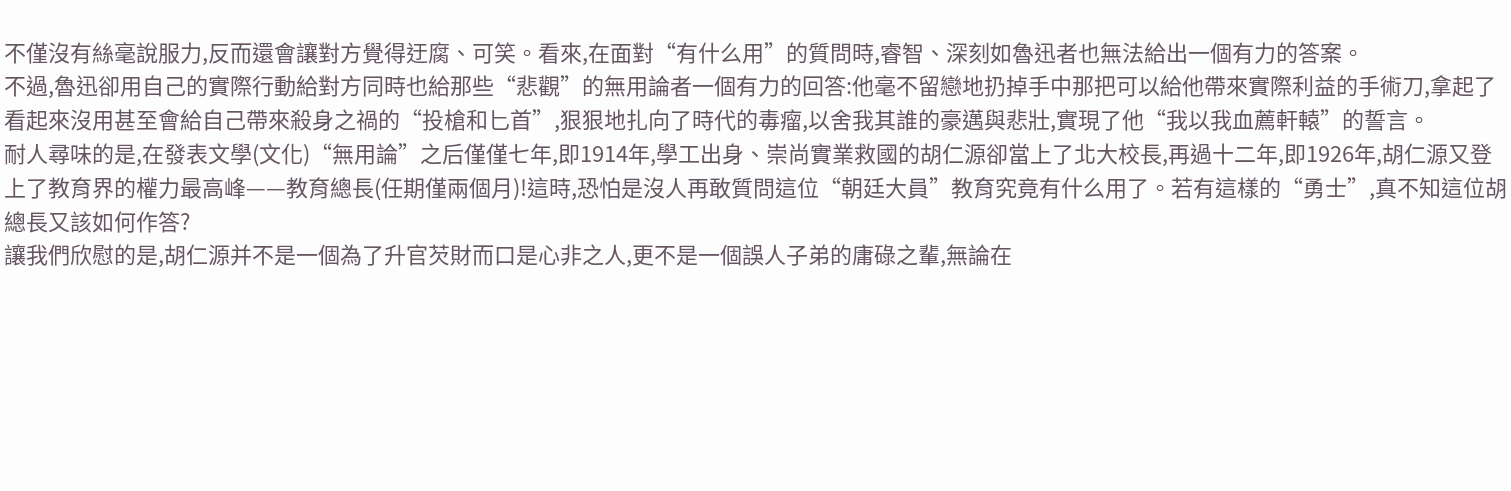不僅沒有絲毫說服力,反而還會讓對方覺得迂腐、可笑。看來,在面對“有什么用”的質問時,睿智、深刻如魯迅者也無法給出一個有力的答案。
不過,魯迅卻用自己的實際行動給對方同時也給那些“悲觀”的無用論者一個有力的回答:他毫不留戀地扔掉手中那把可以給他帶來實際利益的手術刀,拿起了看起來沒用甚至會給自己帶來殺身之禍的“投槍和匕首”,狠狠地扎向了時代的毒瘤,以舍我其誰的豪邁與悲壯,實現了他“我以我血薦軒轅”的誓言。
耐人尋味的是,在發表文學(文化)“無用論”之后僅僅七年,即1914年,學工出身、崇尚實業救國的胡仁源卻當上了北大校長,再過十二年,即1926年,胡仁源又登上了教育界的權力最高峰——教育總長(任期僅兩個月)!這時,恐怕是沒人再敢質問這位“朝廷大員”教育究竟有什么用了。若有這樣的“勇士”,真不知這位胡總長又該如何作答?
讓我們欣慰的是,胡仁源并不是一個為了升官芡財而口是心非之人,更不是一個誤人子弟的庸碌之輩,無論在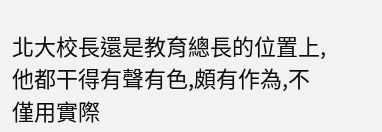北大校長還是教育總長的位置上,他都干得有聲有色,頗有作為,不僅用實際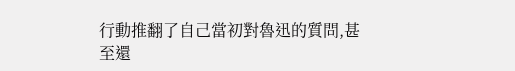行動推翻了自己當初對魯迅的質問,甚至還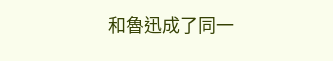和魯迅成了同一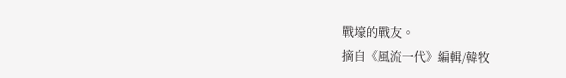戰壕的戰友。
摘自《風流一代》編輯/韓牧